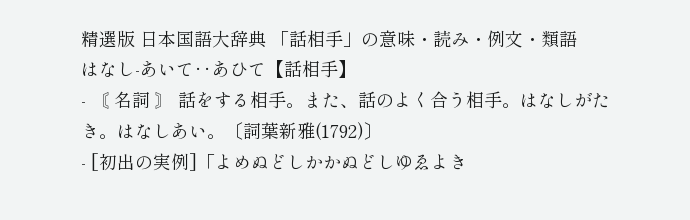精選版 日本国語大辞典 「話相手」の意味・読み・例文・類語
はなし‐あいて‥あひて【話相手】
- 〘 名詞 〙 話をする相手。また、話のよく合う相手。はなしがたき。はなしあい。〔詞葉新雅(1792)〕
- [初出の実例]「よめぬどしかかぬどしゆゑよき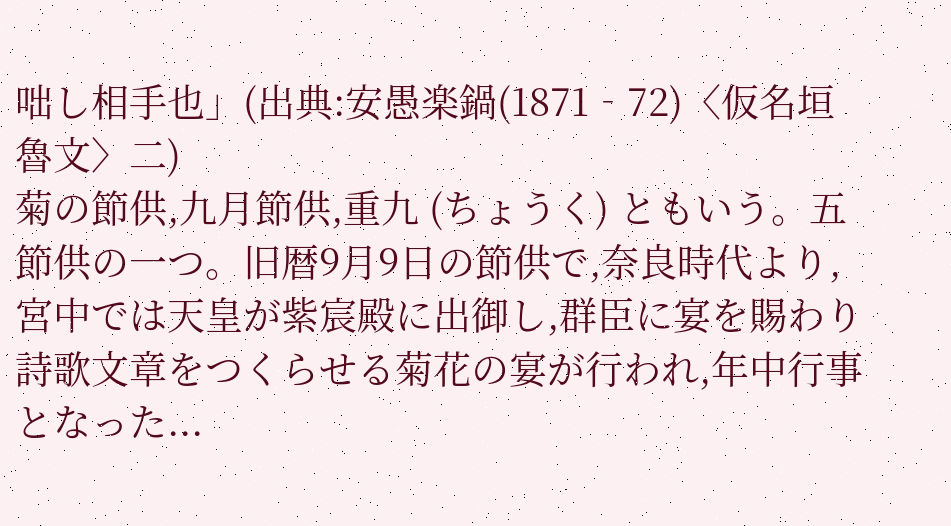咄し相手也」(出典:安愚楽鍋(1871‐72)〈仮名垣魯文〉二)
菊の節供,九月節供,重九 (ちょうく) ともいう。五節供の一つ。旧暦9月9日の節供で,奈良時代より,宮中では天皇が紫宸殿に出御し,群臣に宴を賜わり詩歌文章をつくらせる菊花の宴が行われ,年中行事となった...